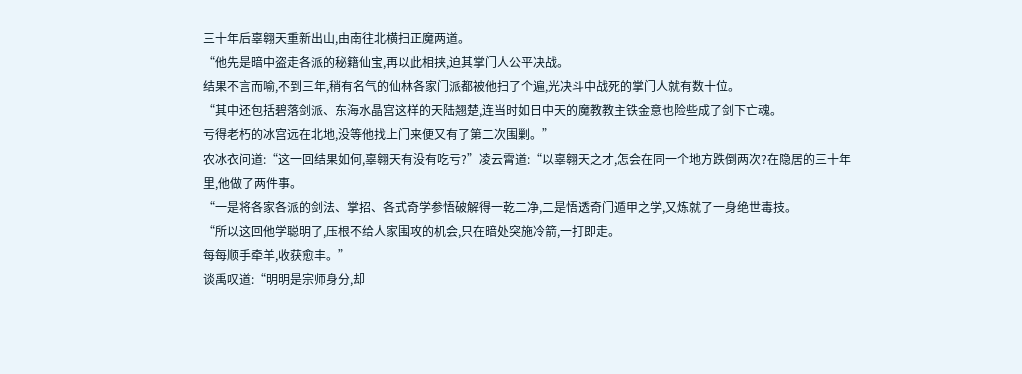三十年后辜翱天重新出山,由南往北横扫正魔两道。
“他先是暗中盗走各派的秘籍仙宝,再以此相挟,迫其掌门人公平决战。
结果不言而喻,不到三年,稍有名气的仙林各家门派都被他扫了个遍,光决斗中战死的掌门人就有数十位。
“其中还包括碧落剑派、东海水晶宫这样的天陆翘楚,连当时如日中天的魔教教主铁金意也险些成了剑下亡魂。
亏得老朽的冰宫远在北地,没等他找上门来便又有了第二次围剿。”
农冰衣问道:“这一回结果如何,辜翱天有没有吃亏?”凌云霄道:“以辜翱天之才,怎会在同一个地方跌倒两次?在隐居的三十年里,他做了两件事。
“一是将各家各派的剑法、掌招、各式奇学参悟破解得一乾二净,二是悟透奇门遁甲之学,又炼就了一身绝世毒技。
“所以这回他学聪明了,压根不给人家围攻的机会,只在暗处突施冷箭,一打即走。
每每顺手牵羊,收获愈丰。”
谈禹叹道:“明明是宗师身分,却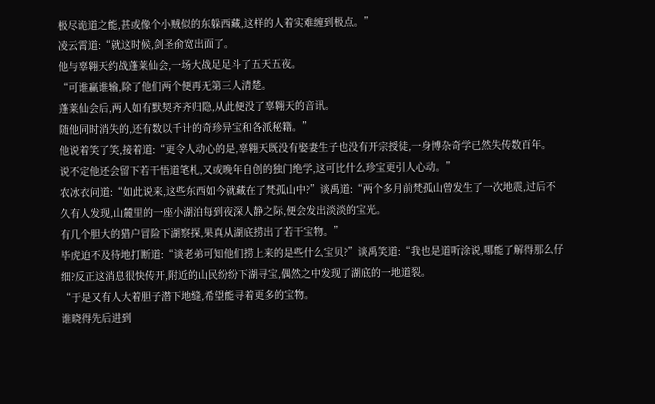极尽诡道之能,甚或像个小贼似的东躲西藏,这样的人着实难缠到极点。”
凌云霄道:“就这时候,剑圣俞宽出面了。
他与辜翱天约战蓬莱仙会,一场大战足足斗了五天五夜。
“可谁赢谁输,除了他们两个便再无第三人清楚。
蓬莱仙会后,两人如有默契齐齐归隐,从此便没了辜翱天的音讯。
随他同时消失的,还有数以千计的奇珍异宝和各派秘籍。”
他说着笑了笑,接着道:“更令人动心的是,辜翱天既没有娶妻生子也没有开宗授徒,一身博杂奇学已然失传数百年。
说不定他还会留下若干悟道笔札,又或晚年自创的独门绝学,这可比什么珍宝更引人心动。”
农冰衣问道:“如此说来,这些东西如今就藏在了梵孤山中?”谈禹道:“两个多月前梵孤山曾发生了一次地震,过后不久有人发现,山麓里的一座小湖泊每到夜深人静之际,便会发出淡淡的宝光。
有几个胆大的猎户冒险下湖察探,果真从湖底捞出了若干宝物。”
毕虎迫不及待地打断道:“谈老弟可知他们捞上来的是些什么宝贝?”谈禹笑道:“我也是道听涂说,哪能了解得那么仔细?反正这消息很快传开,附近的山民纷纷下湖寻宝,偶然之中发现了湖底的一地道裂。
“于是又有人大着胆子潜下地缝,希望能寻着更多的宝物。
谁晓得先后进到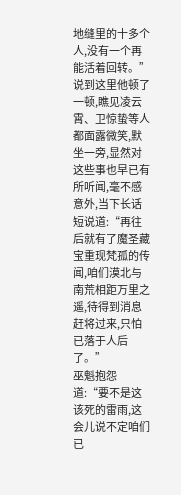地缝里的十多个人,没有一个再能活着回转。”
说到这里他顿了一顿,瞧见凌云霄、卫惊蛰等人都面露微笑,默坐一旁,显然对这些事也早已有所听闻,毫不感意外,当下长话短说道:“再往后就有了魔圣藏宝重现梵孤的传闻,咱们漠北与南荒相距万里之遥,待得到消息赶将过来,只怕已落于人后了。”
巫魁抱怨道:“要不是这该死的雷雨,这会儿说不定咱们已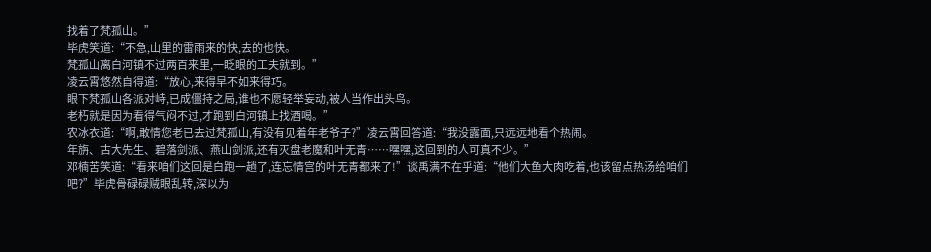找着了梵孤山。”
毕虎笑道:“不急,山里的雷雨来的快,去的也快。
梵孤山离白河镇不过两百来里,一眨眼的工夫就到。”
凌云霄悠然自得道:“放心,来得早不如来得巧。
眼下梵孤山各派对峙,已成僵持之局,谁也不愿轻举妄动,被人当作出头鸟。
老朽就是因为看得气闷不过,才跑到白河镇上找酒喝。”
农冰衣道:“啊,敢情您老已去过梵孤山,有没有见着年老爷子?”凌云霄回答道:“我没露面,只远远地看个热闹。
年旃、古大先生、碧落剑派、燕山剑派,还有灭盘老魔和叶无青……嘿嘿,这回到的人可真不少。”
邓楠苦笑道:“看来咱们这回是白跑一趟了,连忘情宫的叶无青都来了!”谈禹满不在乎道:“他们大鱼大肉吃着,也该留点热汤给咱们吧?”毕虎骨碌碌贼眼乱转,深以为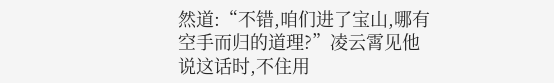然道:“不错,咱们进了宝山,哪有空手而归的道理?”凌云霄见他说这话时,不住用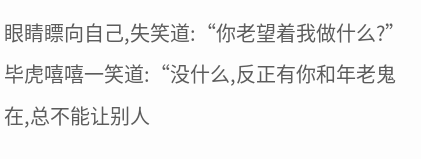眼睛瞟向自己,失笑道:“你老望着我做什么?”毕虎嘻嘻一笑道:“没什么,反正有你和年老鬼在,总不能让别人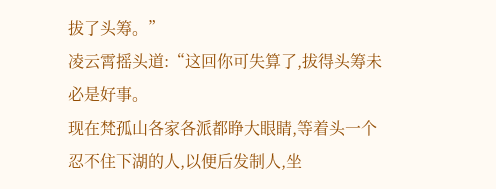拔了头筹。”
凌云霄摇头道:“这回你可失算了,拔得头筹未必是好事。
现在梵孤山各家各派都睁大眼睛,等着头一个忍不住下湖的人,以便后发制人,坐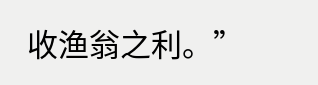收渔翁之利。”